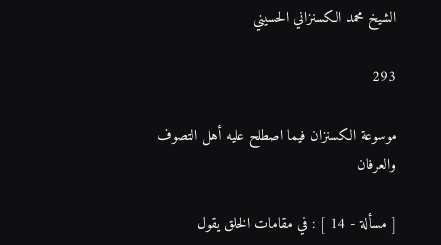الشيخ محمد الكسنزاني الحسيني

293

موسوعة الكسنزان فيما اصطلح عليه أهل التصوف والعرفان

[ مسألة - 14 ] : في مقامات الخلق يقول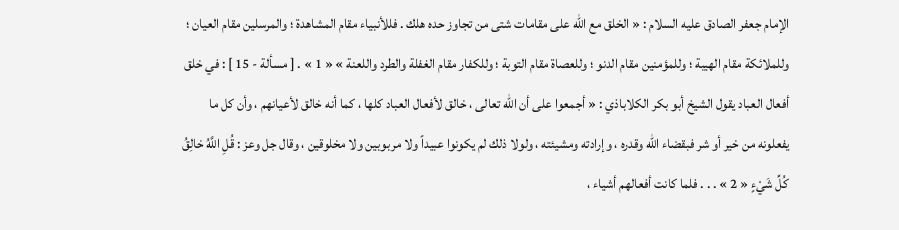الإمام جعفر الصادق عليه السلام : « الخلق مع الله على مقامات شتى من تجاوز حده هلك . فللأنبياء مقام المشاهدة ؛ والمرسلين مقام العيان ؛ وللملائكة مقام الهيبة ؛ وللمؤمنين مقام الدنو ؛ وللعصاة مقام التوبة ؛ وللكفار مقام الغفلة والطرد واللعنة » « 1 » . [ مسألة - 15 ] : في خلق أفعال العباد يقول الشيخ أبو بكر الكلاباذي : « أجمعوا على أن الله تعالى ، خالق لأفعال العباد كلها ، كما أنه خالق لأعيانهم ، وأن كل ما يفعلونه من خير أو شر فبقضاء الله وقدره ، وإرادته ومشيئته ، ولولا ذلك لم يكونوا عبيداً ولا مربوبين ولا مخلوقين ، وقال جل وعز : قُلِ اللَّهُ خالِقُ كُلِّ شَيْءٍ « 2 » . . . فلما كانت أفعالهم أشياء ،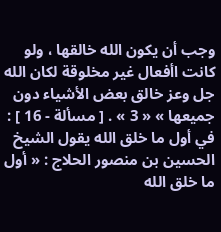وجب أن يكون الله خالقها ، ولو كانت اأفعال غير مخلوقة لكان الله جل وعز خالق بعض الأشياء دون جميعها » « 3 » . [ مسألة - 16 ] : في أول ما خلق الله يقول الشيخ الحسين بن منصور الحلاج : « أول ما خلق الله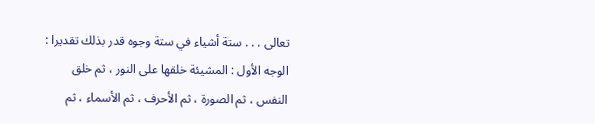تعالى . . . ستة أشياء في ستة وجوه قدر بذلك تقديرا : الوجه الأول : المشيئة خلقها على النور ، ثم خلق النفس ، ثم الصورة ، ثم الأحرف ، ثم الأسماء ، ثم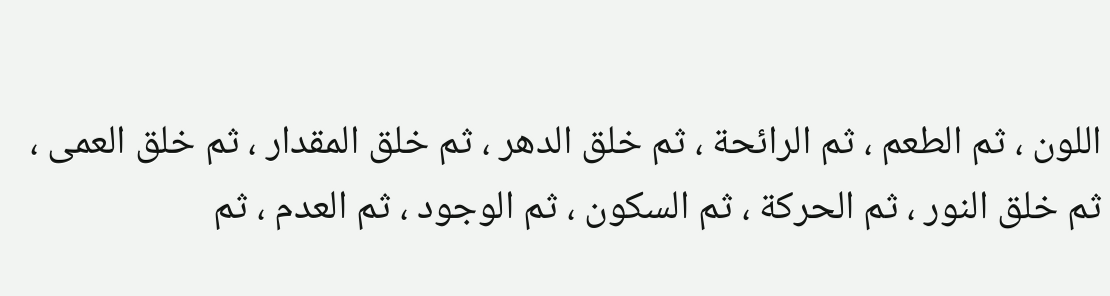اللون ، ثم الطعم ، ثم الرائحة ، ثم خلق الدهر ، ثم خلق المقدار ، ثم خلق العمى ، ثم خلق النور ، ثم الحركة ، ثم السكون ، ثم الوجود ، ثم العدم ، ثم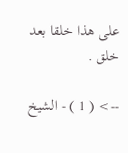على هذا خلقا بعد خلق .

--> ( 1 ) - الشيخ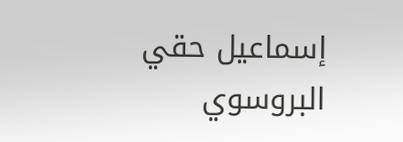إسماعيل حقي البروسوي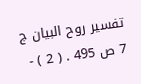تفسير روح البيان ج 7 ص 495 . ( 2 ) -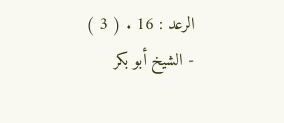الرعد : 16 . ( 3 ) - الشيخ أبو بكر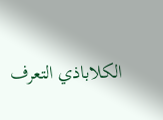الكلاباذي التعرف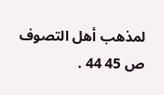لمذهب أهل التصوف ص 45 44 .